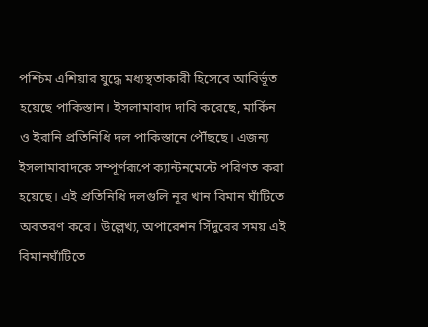পশ্চিম এশিয়ার যুদ্ধে মধ্যস্থতাকারী হিসেবে আবির্ভূত হয়েছে পাকিস্তান। ইসলামাবাদ দাবি করেছে, মার্কিন ও ইরানি প্রতিনিধি দল পাকিস্তানে পৌঁছছে। এজন্য ইসলামাবাদকে সম্পূর্ণরূপে ক্যান্টনমেন্টে পরিণত করা হয়েছে। এই প্রতিনিধি দলগুলি নূর খান বিমান ঘাঁটিতে অবতরণ করে। উল্লেখ্য, অপারেশন সিঁদুরের সময় এই বিমানঘাঁটিতে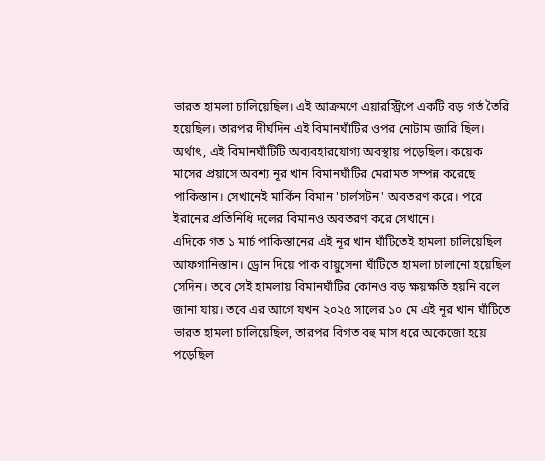ভারত হামলা চালিয়েছিল। এই আক্রমণে এয়ারস্ট্রিপে একটি বড় গর্ত তৈরি হয়েছিল। তারপর দীর্ঘদিন এই বিমানঘাঁটির ওপর নোটাম জারি ছিল। অর্থাৎ, এই বিমানঘাঁটিটি অব্যবহারযোগ্য অবস্থায় পড়েছিল। কয়েক মাসের প্রয়াসে অবশ্য নূর খান বিমানঘাঁটির মেরামত সম্পন্ন করেছে পাকিস্তান। সেখানেই মার্কিন বিমান 'চার্লসটন' অবতরণ করে। পরে ইরানের প্রতিনিধি দলের বিমানও অবতরণ করে সেখানে।
এদিকে গত ১ মার্চ পাকিস্তানের এই নূর খান ঘাঁটিতেই হামলা চালিয়েছিল আফগানিস্তান। ড্রোন দিয়ে পাক বায়ুসেনা ঘাঁটিতে হামলা চালানো হয়েছিল সেদিন। তবে সেই হামলায় বিমানঘাঁটির কোনও বড় ক্ষয়ক্ষতি হয়নি বলে জানা যায়। তবে এর আগে যখন ২০২৫ সালের ১০ মে এই নূর খান ঘাঁটিতে ভারত হামলা চালিয়েছিল, তারপর বিগত বহু মাস ধরে অকেজো হয়ে পড়েছিল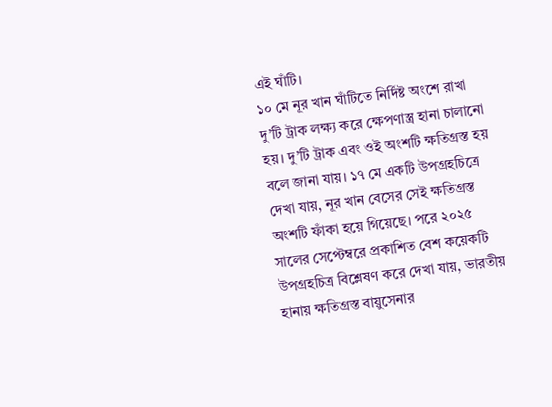এই ঘাঁটি।
১০ মে নূর খান ঘাঁটিতে নির্দিষ্ট অংশে রাখা দু’টি ট্রাক লক্ষ্য করে ক্ষেপণাস্ত্র হানা চালানো হয়। দু’টি ট্রাক এবং ওই অংশটি ক্ষতিগ্রস্ত হয় বলে জানা যায়। ১৭ মে একটি উপগ্রহচিত্রে দেখা যায়, নূর খান বেসের সেই ক্ষতিগ্রস্ত অংশটি ফাঁকা হয়ে গিয়েছে। পরে ২০২৫ সালের সেপ্টেম্বরে প্রকাশিত বেশ কয়েকটি উপগ্রহচিত্র বিশ্লেষণ করে দেখা যায়, ভারতীয় হানায় ক্ষতিগ্রস্ত বায়ুসেনার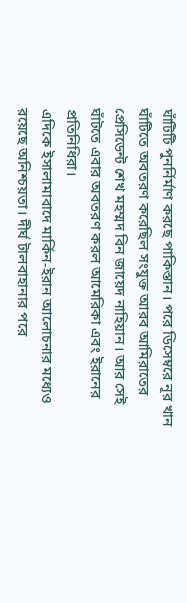ঘাঁটিটি পুনর্নির্মাণ করছে পাকিস্তান। পরে ডিসেম্বরে নূর খান ঘাঁটিতে অবতরণ করেছিল সংযুক্ত আরব আমিরাতের প্রেসিডেন্ট শেখ মহম্মদ বিন জায়েদ নাহিয়ান। আর সেই ঘাঁটতে এবার অবতরণ করল আমেরিকা এবং ইরানের প্রতিনিধিরা।
এদিকে ইসালামাবাদে মার্কিন-ইরান আলোচনার মধ্যেও রয়েছে অনিশ্চয়তা। দীর্ঘ টালবাহানার পরে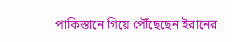পাকিস্তানে গিয়ে পৌঁছেছেন ইরানের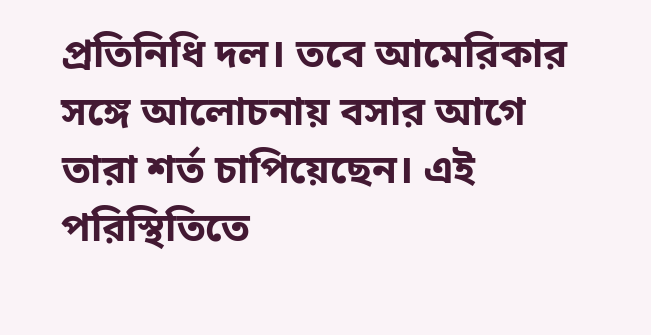প্রতিনিধি দল। তবে আমেরিকার সঙ্গে আলোচনায় বসার আগে তারা শর্ত চাপিয়েছেন। এই পরিস্থিতিতে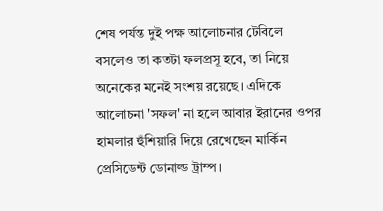শেষ পর্যন্ত দুই পক্ষ আলোচনার টেবিলে বসলেও তা কতটা ফলপ্রসূ হবে, তা নিয়ে অনেকের মনেই সংশয় রয়েছে। এদিকে আলোচনা 'সফল' না হলে আবার ইরানের ওপর হামলার হুঁশিয়ারি দিয়ে রেখেছেন মার্কিন প্রেসিডেন্ট ডোনাল্ড ট্রাম্প।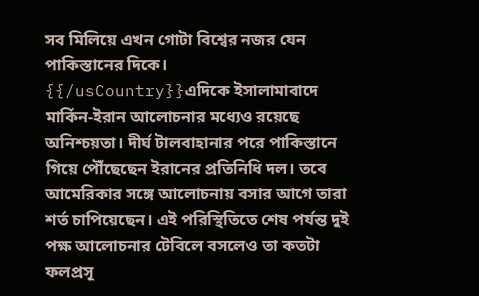সব মিলিয়ে এখন গোটা বিশ্বের নজর যেন পাকিস্তানের দিকে।
{{/usCountry}}এদিকে ইসালামাবাদে মার্কিন-ইরান আলোচনার মধ্যেও রয়েছে অনিশ্চয়তা। দীর্ঘ টালবাহানার পরে পাকিস্তানে গিয়ে পৌঁছেছেন ইরানের প্রতিনিধি দল। তবে আমেরিকার সঙ্গে আলোচনায় বসার আগে তারা শর্ত চাপিয়েছেন। এই পরিস্থিতিতে শেষ পর্যন্ত দুই পক্ষ আলোচনার টেবিলে বসলেও তা কতটা ফলপ্রসূ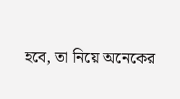হবে, তা নিয়ে অনেকের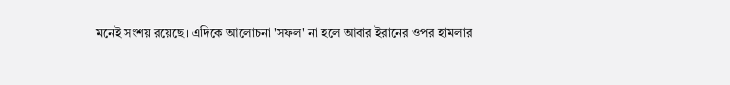মনেই সংশয় রয়েছে। এদিকে আলোচনা 'সফল' না হলে আবার ইরানের ওপর হামলার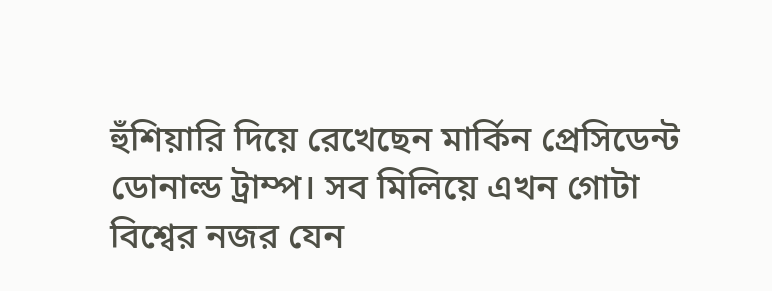হুঁশিয়ারি দিয়ে রেখেছেন মার্কিন প্রেসিডেন্ট ডোনাল্ড ট্রাম্প। সব মিলিয়ে এখন গোটা বিশ্বের নজর যেন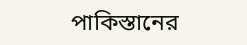পাকিস্তানের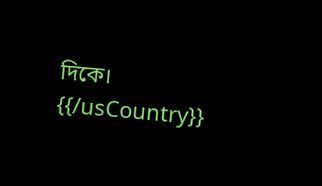দিকে।
{{/usCountry}}